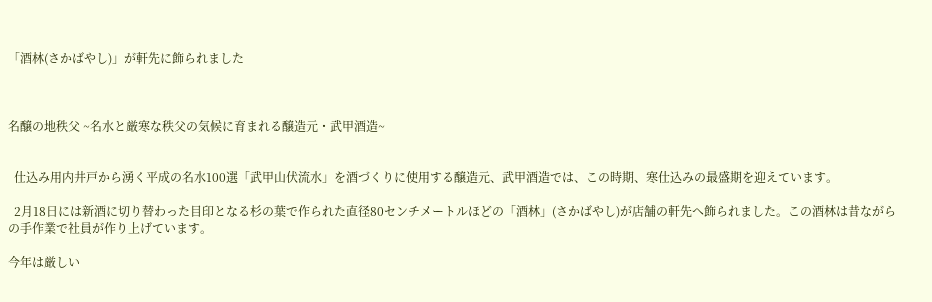「酒林(さかばやし)」が軒先に飾られました



名醸の地秩父 ~名水と厳寒な秩父の気候に育まれる醸造元・武甲酒造~


  仕込み用内井戸から湧く平成の名水100選「武甲山伏流水」を酒づくりに使用する醸造元、武甲酒造では、この時期、寒仕込みの最盛期を迎えています。

  2月18日には新酒に切り替わった目印となる杉の葉で作られた直径80センチメートルほどの「酒林」(さかばやし)が店舗の軒先へ飾られました。この酒林は昔ながらの手作業で社員が作り上げています。

今年は厳しい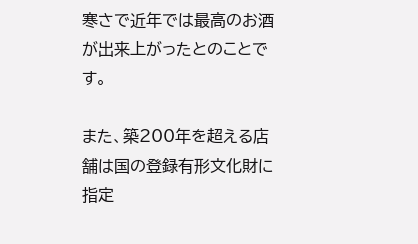寒さで近年では最高のお酒が出来上がったとのことです。

また、築200年を超える店舗は国の登録有形文化財に指定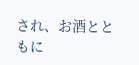され、お酒とともに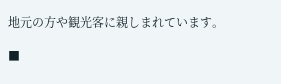地元の方や観光客に親しまれています。

■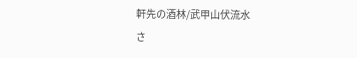軒先の酒林/武甲山伏流水
さ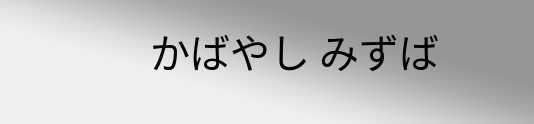かばやし みずば